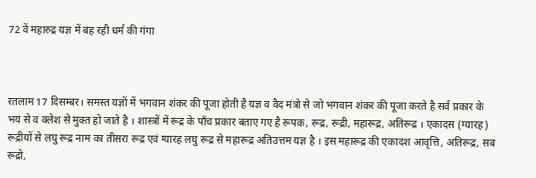72 वें महारुद्र यज्ञ में बह रही धर्म की गंगा



रतलाम 17 दिसम्बर। समस्त यज्ञों में भगवान शंकर की पूजा होती है यज्ञ व वैद मंत्रो से जो भगवान शंकर की पूजा करते है सर्व प्रकार के भय से व क्लेश से मुक्त हो जाते है । शास्त्रों में रूद्र के पाँच प्रकार बताए गए है रूपक, रूद्र, रूद्री, महारूद्र, अतिरूद्र । एकादस (ग्यारह) रूद्रीयों से लघु रूद्र नाम का तीसरा रूद्र एवं ग्यारह लघु रूद्र से महारूद्र अतिउत्तम यज्ञ है । इस महारूद्र की एकादश आवृत्ति, अतिरूद्र, सब रूद्रो,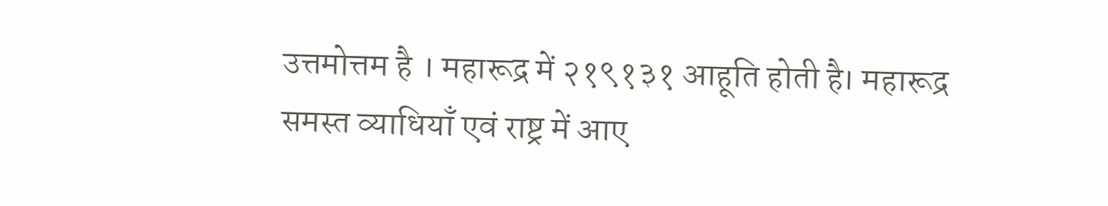उत्तमोत्तम है । महारूद्र में २१९१३१ आहूति होती है। महारूद्र समस्त व्याधियाँ एवं राष्ट्र में आए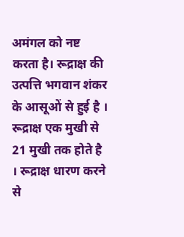अमंगल को नष्ट करता है। रूद्राक्ष की उत्पत्ति भगवान शंकर के आसूओं से हुई है । रूद्राक्ष एक मुखी से 21 मुखी तक होते है । रूद्राक्ष धारण करने से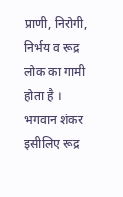प्राणी, निरोगी, निर्भय व रूद्र लोक का गामी होता है । भगवान शंकर इसीलिए रूद्र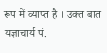रूप में व्याप्त है । उक्त बात यज्ञाचार्य पं.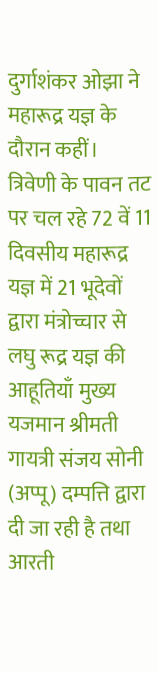दुर्गाशंकर ओझा ने महारूद्र यज्ञ के दौरान कहीं।
त्रिवेणी के पावन तट पर चल रहे 72 वें 11 दिवसीय महारूद्र यज्ञ में 21 भूदेवों द्वारा मंत्रोच्चार से लघु रूद्र यज्ञ की आहूतियाँ मुख्य यजमान श्रीमती गायत्री संजय सोनी (अप्पू) दम्पत्ति द्वारा दी जा रही है तथा आरती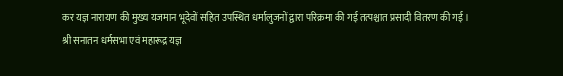कर यज्ञ नारायण की मुख्य यजमान भूदेवों सहित उपस्थित धर्मालुजनों द्वारा परिक्रमा की गई तत्पश्चात प्रसादी वितरण की गई ।
श्री सनातन धर्मसभा एवं महारूद्र यज्ञ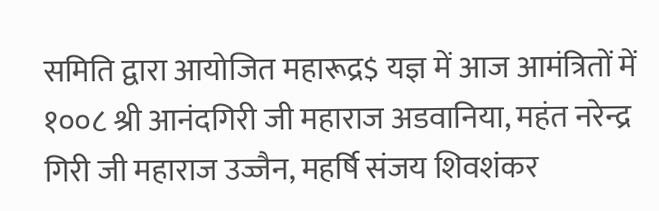समिति द्वारा आयोजित महारूद्र$ यज्ञ में आज आमंत्रितों में १००८ श्री आनंदगिरी जी महाराज अडवानिया, महंत नरेन्द्र गिरी जी महाराज उज्जैन, महर्षि संजय शिवशंकर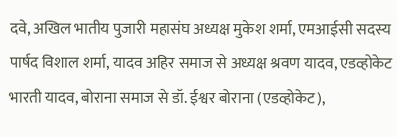दवे, अखिल भातीय पुजारी महासंघ अध्यक्ष मुकेश शर्मा, एमआईसी सदस्य पार्षद विशाल शर्मा, यादव अहिर समाज से अध्यक्ष श्रवण यादव, एडव्होकेट भारती यादव, बोराना समाज से डॉ. ईश्वर बोराना (एडव्होकेट),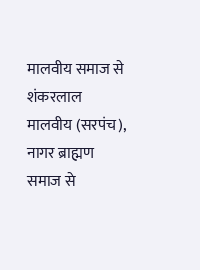मालवीय समाज से शंकरलाल मालवीय (सरपंच), नागर ब्राह्मण समाज से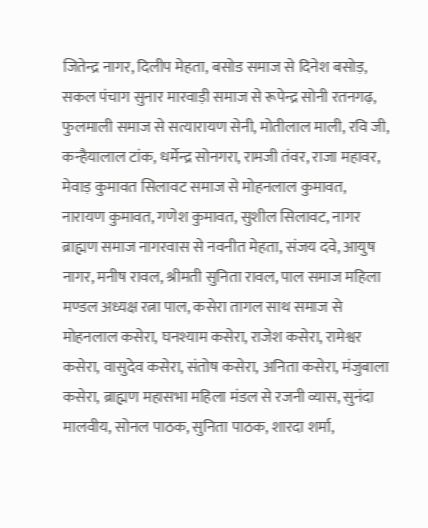जितेन्द्र नागर, दिलीप मेहता, बसोड समाज से दिनेश बसोड़, सकल पंचाग सुनार मारवाड़ी समाज से रूपेन्द्र सोनी रतनगढ़, फुलमाली समाज से सत्यारायण सेनी, मोतीलाल माली, रवि जी, कन्हैयालाल टांक, धर्मेन्द्र सोनगरा, रामजी तंवर, राजा महावर, मेवाड़ कुमावत सिलावट समाज से मोहनलाल कुमावत, नारायण कुमावत, गणेश कुमावत, सुशील सिलावट, नागर ब्राह्मण समाज नागरवास से नवनीत मेहता, संजय दवे, आयुष नागर, मनीष रावल, श्रीमती सुनिता रावल, पाल समाज महिला मण्डल अध्यक्ष रत्ना पाल, कसेरा तागल साथ समाज से मोहनलाल कसेरा, घनश्याम कसेरा, राजेश कसेरा, रामेश्वर कसेरा, वासुदेव कसेरा, संतोष कसेरा, अनिता कसेरा, मंजुबाला कसेरा, ब्राह्मण महासभा महिला मंडल से रजनी व्यास, सुनंदा मालवीय, सोनल पाठक, सुनिता पाठक, शारदा शर्मा,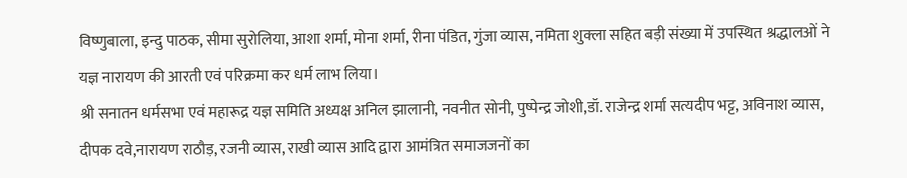विष्णुबाला, इन्दु पाठक, सीमा सुरोलिया, आशा शर्मा, मोना शर्मा, रीना पंडित, गुंजा व्यास, नमिता शुक्ला सहित बड़ी संख्या में उपस्थित श्रद्धालओं ने यज्ञ नारायण की आरती एवं परिक्रमा कर धर्म लाभ लिया।
श्री सनातन धर्मसभा एवं महारूद्र यज्ञ समिति अध्यक्ष अनिल झालानी, नवनीत सोनी, पुष्पेन्द्र जोशी,डॉ. राजेन्द्र शर्मा सत्यदीप भट्ट, अविनाश व्यास, दीपक दवे,नारायण राठौड़, रजनी व्यास, राखी व्यास आदि द्वारा आमंत्रित समाजजनों का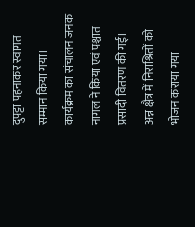दुपट्टा पहनाकर स्वागत सम्मान किया गया। कार्यक्रम का संचालन जनक नागल ने किया एवं पश्चात प्रसादी वितरण की गई।
अन्न क्षैत्र में निराश्रितों को भोजन कराया गया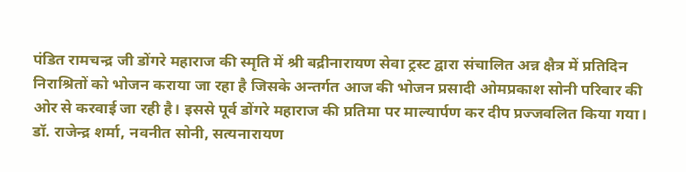पंडित रामचन्द्र जी डोंगरे महाराज की स्मृति में श्री बद्रीनारायण सेवा ट्रस्ट द्वारा संचालित अन्न क्षैत्र में प्रतिदिन निराश्रितों को भोजन कराया जा रहा है जिसके अन्तर्गत आज की भोजन प्रसादी ओमप्रकाश सोनी परिवार की ओर से करवाई जा रही है। इससे पूर्व डोंगरे महाराज की प्रतिमा पर माल्यार्पण कर दीप प्रज्जवलित किया गया। डॉ. राजेन्द्र शर्मा, नवनीत सोनी, सत्यनारायण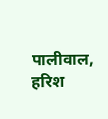पालीवाल, हरिश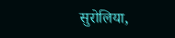सुरोलिया,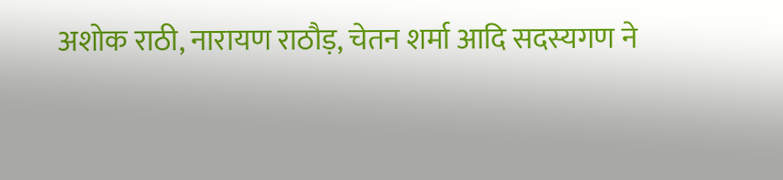अशोक राठी, नारायण राठौड़, चेतन शर्मा आदि सदस्यगण ने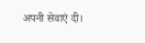अपनी सेवाएं दी।